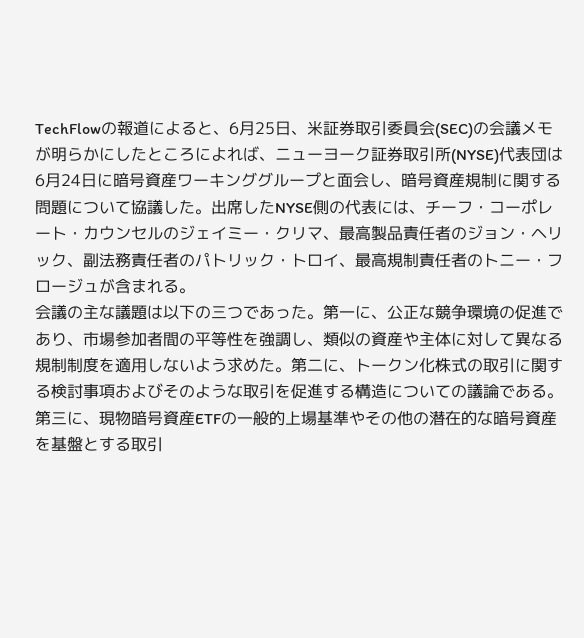TechFlowの報道によると、6月25日、米証券取引委員会(SEC)の会議メモが明らかにしたところによれば、ニューヨーク証券取引所(NYSE)代表団は6月24日に暗号資産ワーキンググループと面会し、暗号資産規制に関する問題について協議した。出席したNYSE側の代表には、チーフ・コーポレート・カウンセルのジェイミー・クリマ、最高製品責任者のジョン・ヘリック、副法務責任者のパトリック・トロイ、最高規制責任者のトニー・フロージュが含まれる。
会議の主な議題は以下の三つであった。第一に、公正な競争環境の促進であり、市場参加者間の平等性を強調し、類似の資産や主体に対して異なる規制制度を適用しないよう求めた。第二に、トークン化株式の取引に関する検討事項およびそのような取引を促進する構造についての議論である。第三に、現物暗号資産ETFの一般的上場基準やその他の潜在的な暗号資産を基盤とする取引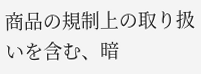商品の規制上の取り扱いを含む、暗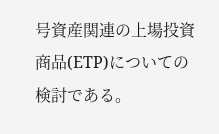号資産関連の上場投資商品(ETP)についての検討である。